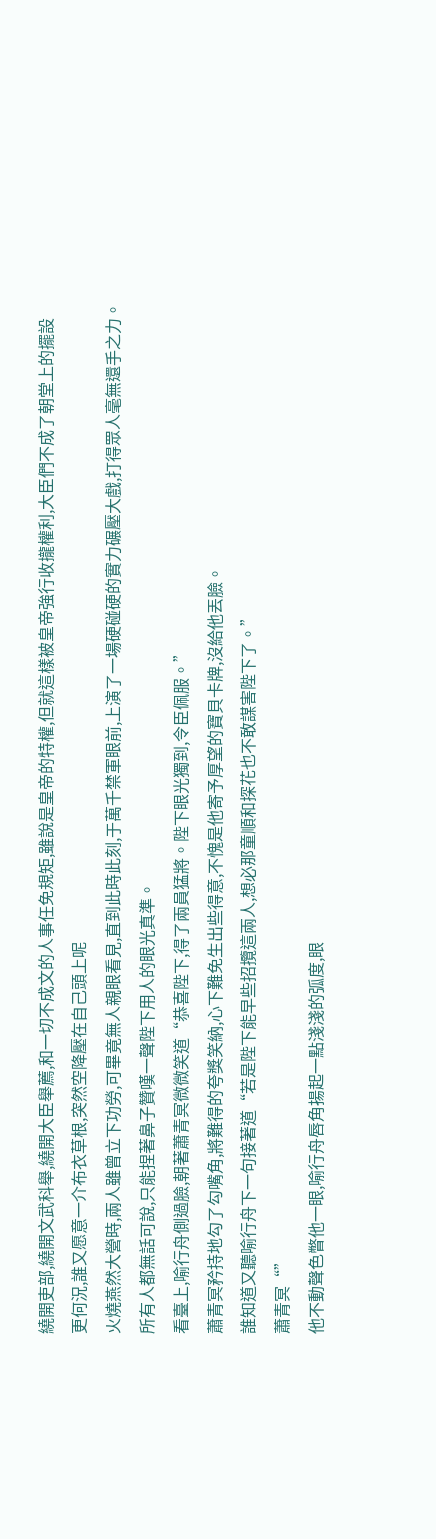繞開吏部,繞開文武科舉,繞開大臣舉薦,和一切不成文的人事任免規矩,雖說是皇帝的特權,但就這樣被皇帝強行收攏權利,大臣們不成了朝堂上的擺設
更何況,誰又愿意一介布衣草根,突然空降壓在自己頭上呢
火燒燕然大營時,兩人雖曾立下功勞,可畢竟無人親眼看見,直到此時此刻,于萬千禁軍眼前,上演了一場硬碰硬的實力碾壓大戲,打得眾人毫無還手之力。
所有人都無話可說,只能捏著鼻子贊嘆一聲陛下用人的眼光真準。
看臺上,喻行舟側過臉,朝著蕭青冥微微笑道“恭喜陛下,得了兩員猛將。陛下眼光獨到,令臣佩服。”
蕭青冥矜持地勾了勾嘴角,將難得的夸獎笑納,心下難免生出些得意,不愧是他寄予厚望的寶貝卡牌,沒給他丟臉。
誰知道又聽喻行舟下一句接著道“若是陛下能早些招攬這兩人,想必那童順和探花也不敢謀害陛下了。”
蕭青冥“”
他不動聲色瞥他一眼,喻行舟唇角揚起一點淺淺的弧度,眼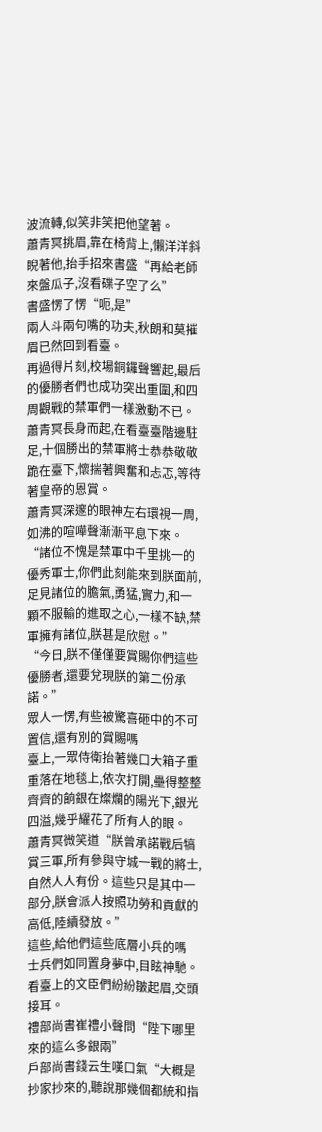波流轉,似笑非笑把他望著。
蕭青冥挑眉,靠在椅背上,懶洋洋斜睨著他,抬手招來書盛“再給老師來盤瓜子,沒看碟子空了么”
書盛愣了愣“呃,是”
兩人斗兩句嘴的功夫,秋朗和莫摧眉已然回到看臺。
再過得片刻,校場銅鑼聲響起,最后的優勝者們也成功突出重圍,和四周觀戰的禁軍們一樣激動不已。
蕭青冥長身而起,在看臺臺階邊駐足,十個勝出的禁軍將士恭恭敬敬跪在臺下,懷揣著興奮和忐忑,等待著皇帝的恩賞。
蕭青冥深邃的眼神左右環視一周,如沸的喧嘩聲漸漸平息下來。
“諸位不愧是禁軍中千里挑一的優秀軍士,你們此刻能來到朕面前,足見諸位的膽氣,勇猛,實力,和一顆不服輸的進取之心,一樣不缺,禁軍擁有諸位,朕甚是欣慰。”
“今日,朕不僅僅要賞賜你們這些優勝者,還要兌現朕的第二份承諾。”
眾人一愣,有些被驚喜砸中的不可置信,還有別的賞賜嗎
臺上,一眾侍衛抬著幾口大箱子重重落在地毯上,依次打開,壘得整整齊齊的餉銀在燦爛的陽光下,銀光四溢,幾乎耀花了所有人的眼。
蕭青冥微笑道“朕曾承諾戰后犒賞三軍,所有參與守城一戰的將士,自然人人有份。這些只是其中一部分,朕會派人按照功勞和貢獻的高低,陸續發放。”
這些,給他們這些底層小兵的嗎
士兵們如同置身夢中,目眩神馳。
看臺上的文臣們紛紛皺起眉,交頭接耳。
禮部尚書崔禮小聲問“陛下哪里來的這么多銀兩”
戶部尚書錢云生嘆口氣“大概是抄家抄來的,聽說那幾個都統和指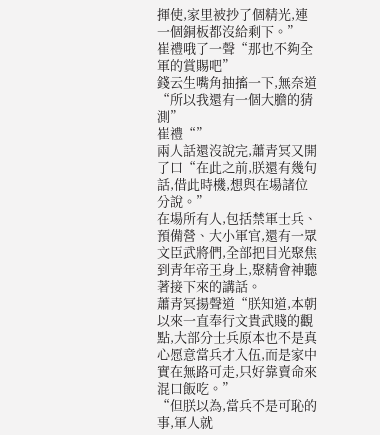揮使,家里被抄了個精光,連一個銅板都沒給剩下。”
崔禮哦了一聲“那也不夠全軍的賞賜吧”
錢云生嘴角抽搐一下,無奈道“所以我還有一個大膽的猜測”
崔禮“”
兩人話還沒說完,蕭青冥又開了口“在此之前,朕還有幾句話,借此時機,想與在場諸位分說。”
在場所有人,包括禁軍士兵、預備營、大小軍官,還有一眾文臣武將們,全部把目光聚焦到青年帝王身上,聚精會神聽著接下來的講話。
蕭青冥揚聲道“朕知道,本朝以來一直奉行文貴武賤的觀點,大部分士兵原本也不是真心愿意當兵才入伍,而是家中實在無路可走,只好靠賣命來混口飯吃。”
“但朕以為,當兵不是可恥的事,軍人就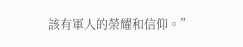該有軍人的榮耀和信仰。”